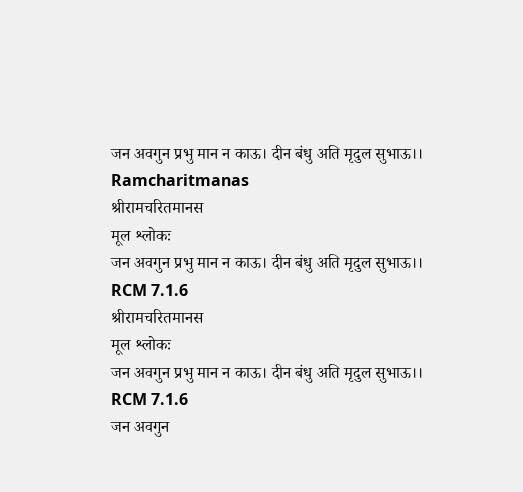जन अवगुन प्रभु मान न काऊ। दीन बंधु अति मृदुल सुभाऊ।।
Ramcharitmanas
श्रीरामचरितमानस
मूल श्लोकः
जन अवगुन प्रभु मान न काऊ। दीन बंधु अति मृदुल सुभाऊ।।
RCM 7.1.6
श्रीरामचरितमानस
मूल श्लोकः
जन अवगुन प्रभु मान न काऊ। दीन बंधु अति मृदुल सुभाऊ।।
RCM 7.1.6
जन अवगुन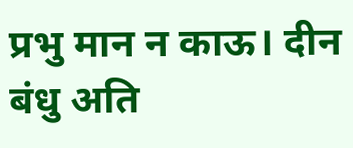प्रभु मान न काऊ। दीन बंधु अति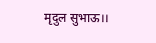मृदुल सुभाऊ।।